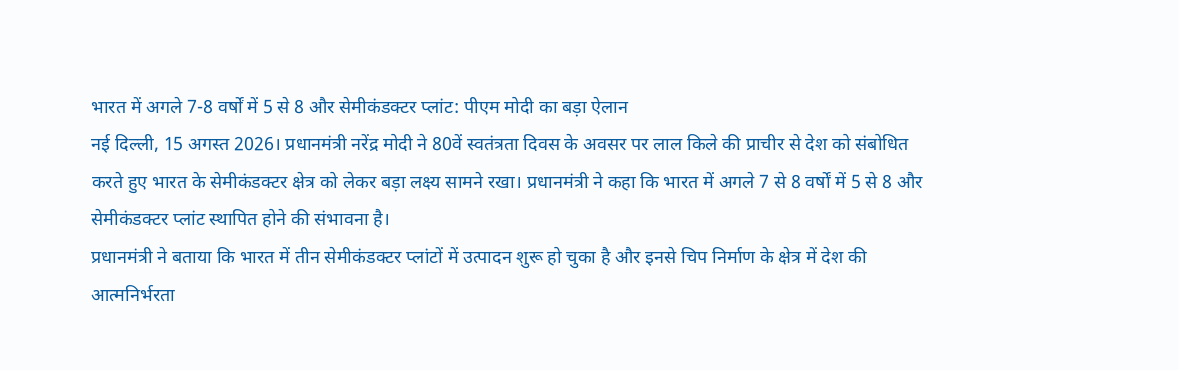भारत में अगले 7-8 वर्षों में 5 से 8 और सेमीकंडक्टर प्लांट: पीएम मोदी का बड़ा ऐलान
नई दिल्ली, 15 अगस्त 2026। प्रधानमंत्री नरेंद्र मोदी ने 80वें स्वतंत्रता दिवस के अवसर पर लाल किले की प्राचीर से देश को संबोधित करते हुए भारत के सेमीकंडक्टर क्षेत्र को लेकर बड़ा लक्ष्य सामने रखा। प्रधानमंत्री ने कहा कि भारत में अगले 7 से 8 वर्षों में 5 से 8 और सेमीकंडक्टर प्लांट स्थापित होने की संभावना है।
प्रधानमंत्री ने बताया कि भारत में तीन सेमीकंडक्टर प्लांटों में उत्पादन शुरू हो चुका है और इनसे चिप निर्माण के क्षेत्र में देश की आत्मनिर्भरता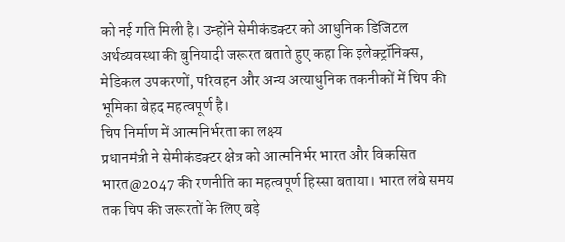को नई गति मिली है। उन्होंने सेमीकंडक्टर को आधुनिक डिजिटल अर्थव्यवस्था की बुनियादी जरूरत बताते हुए कहा कि इलेक्ट्रॉनिक्स, मेडिकल उपकरणों, परिवहन और अन्य अत्याधुनिक तकनीकों में चिप की भूमिका बेहद महत्वपूर्ण है।
चिप निर्माण में आत्मनिर्भरता का लक्ष्य
प्रधानमंत्री ने सेमीकंडक्टर क्षेत्र को आत्मनिर्भर भारत और विकसित भारत@2047 की रणनीति का महत्वपूर्ण हिस्सा बताया। भारत लंबे समय तक चिप की जरूरतों के लिए बड़े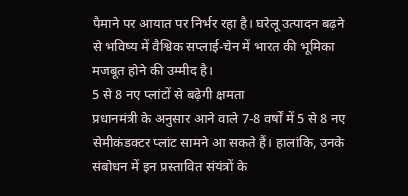पैमाने पर आयात पर निर्भर रहा है। घरेलू उत्पादन बढ़ने से भविष्य में वैश्विक सप्लाई-चेन में भारत की भूमिका मजबूत होने की उम्मीद है।
5 से 8 नए प्लांटों से बढ़ेगी क्षमता
प्रधानमंत्री के अनुसार आने वाले 7-8 वर्षों में 5 से 8 नए सेमीकंडक्टर प्लांट सामने आ सकते हैं। हालांकि, उनके संबोधन में इन प्रस्तावित संयंत्रों के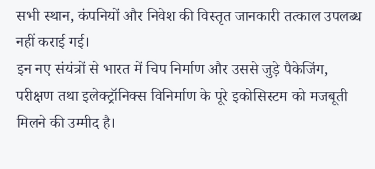सभी स्थान, कंपनियों और निवेश की विस्तृत जानकारी तत्काल उपलब्ध नहीं कराई गई।
इन नए संयंत्रों से भारत में चिप निर्माण और उससे जुड़े पैकेजिंग, परीक्षण तथा इलेक्ट्रॉनिक्स विनिर्माण के पूरे इकोसिस्टम को मजबूती मिलने की उम्मीद है।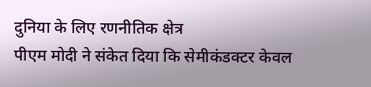दुनिया के लिए रणनीतिक क्षेत्र
पीएम मोदी ने संकेत दिया कि सेमीकंडक्टर केवल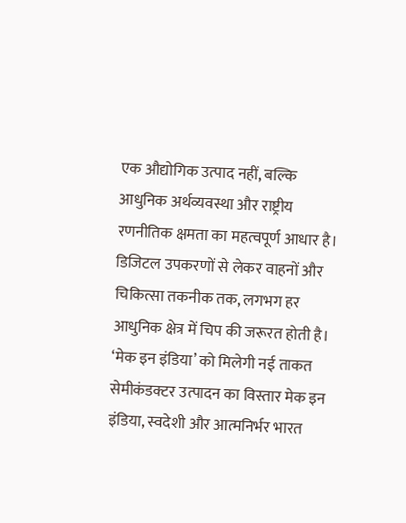एक औद्योगिक उत्पाद नहीं, बल्कि आधुनिक अर्थव्यवस्था और राष्ट्रीय रणनीतिक क्षमता का महत्वपूर्ण आधार है। डिजिटल उपकरणों से लेकर वाहनों और चिकित्सा तकनीक तक, लगभग हर आधुनिक क्षेत्र में चिप की जरूरत होती है।
‘मेक इन इंडिया’ को मिलेगी नई ताकत
सेमीकंडक्टर उत्पादन का विस्तार मेक इन इंडिया, स्वदेशी और आत्मनिर्भर भारत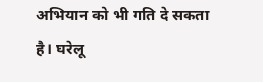अभियान को भी गति दे सकता है। घरेलू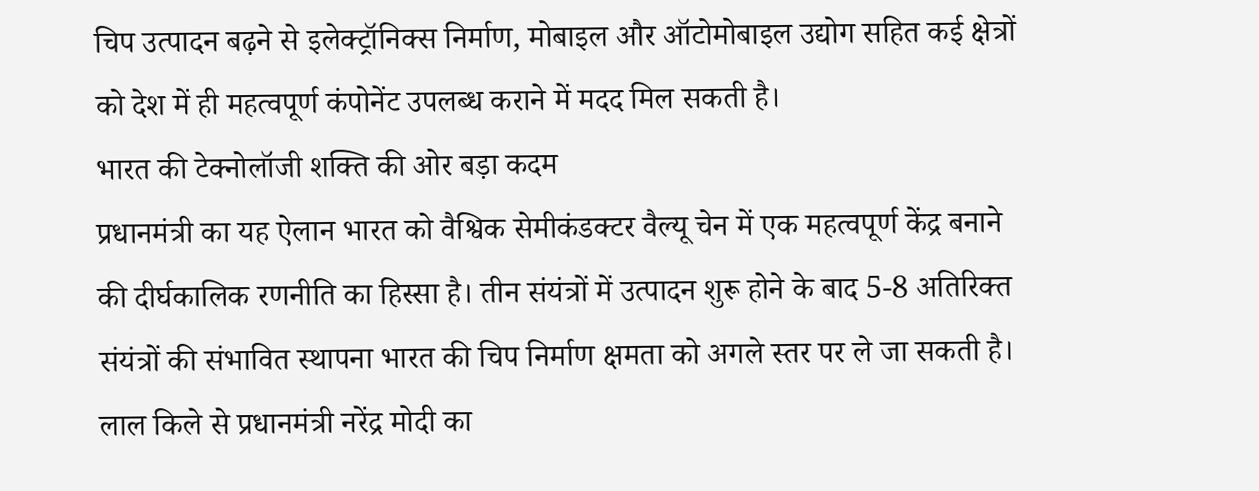चिप उत्पादन बढ़ने से इलेक्ट्रॉनिक्स निर्माण, मोबाइल और ऑटोमोबाइल उद्योग सहित कई क्षेत्रों को देश में ही महत्वपूर्ण कंपोनेंट उपलब्ध कराने में मदद मिल सकती है।
भारत की टेक्नोलॉजी शक्ति की ओर बड़ा कदम
प्रधानमंत्री का यह ऐलान भारत को वैश्विक सेमीकंडक्टर वैल्यू चेन में एक महत्वपूर्ण केंद्र बनाने की दीर्घकालिक रणनीति का हिस्सा है। तीन संयंत्रों में उत्पादन शुरू होने के बाद 5-8 अतिरिक्त संयंत्रों की संभावित स्थापना भारत की चिप निर्माण क्षमता को अगले स्तर पर ले जा सकती है।
लाल किले से प्रधानमंत्री नरेंद्र मोदी का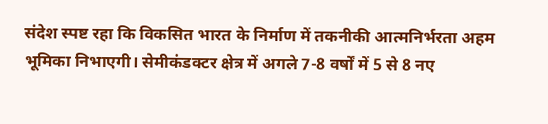संदेश स्पष्ट रहा कि विकसित भारत के निर्माण में तकनीकी आत्मनिर्भरता अहम भूमिका निभाएगी। सेमीकंडक्टर क्षेत्र में अगले 7-8 वर्षों में 5 से 8 नए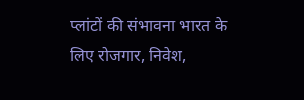प्लांटों की संभावना भारत के लिए रोजगार, निवेश,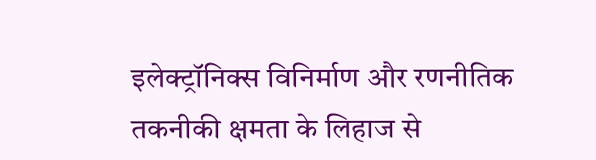इलेक्ट्रॉनिक्स विनिर्माण और रणनीतिक तकनीकी क्षमता के लिहाज से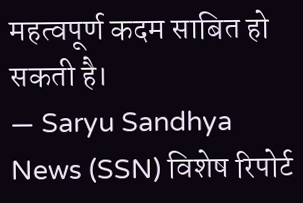महत्वपूर्ण कदम साबित हो सकती है।
— Saryu Sandhya News (SSN) विशेष रिपोर्ट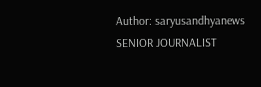Author: saryusandhyanews
SENIOR JOURNALIST